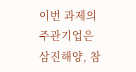이번 과제의 주관기업은 삼진해양, 참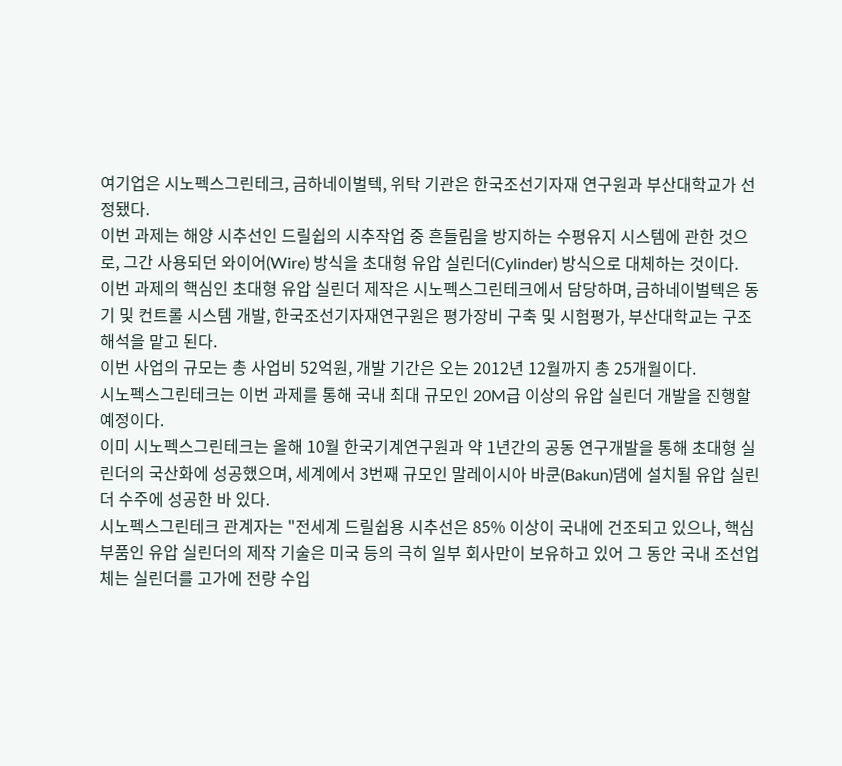여기업은 시노펙스그린테크, 금하네이벌텍, 위탁 기관은 한국조선기자재 연구원과 부산대학교가 선정됐다.
이번 과제는 해양 시추선인 드릴쉽의 시추작업 중 흔들림을 방지하는 수평유지 시스템에 관한 것으로, 그간 사용되던 와이어(Wire) 방식을 초대형 유압 실린더(Cylinder) 방식으로 대체하는 것이다.
이번 과제의 핵심인 초대형 유압 실린더 제작은 시노펙스그린테크에서 담당하며, 금하네이벌텍은 동기 및 컨트롤 시스템 개발, 한국조선기자재연구원은 평가장비 구축 및 시험평가, 부산대학교는 구조 해석을 맡고 된다.
이번 사업의 규모는 총 사업비 52억원, 개발 기간은 오는 2012년 12월까지 총 25개월이다.
시노펙스그린테크는 이번 과제를 통해 국내 최대 규모인 20M급 이상의 유압 실린더 개발을 진행할 예정이다.
이미 시노펙스그린테크는 올해 10월 한국기계연구원과 약 1년간의 공동 연구개발을 통해 초대형 실린더의 국산화에 성공했으며, 세계에서 3번째 규모인 말레이시아 바쿤(Bakun)댐에 설치될 유압 실린더 수주에 성공한 바 있다.
시노펙스그린테크 관계자는 "전세계 드릴쉽용 시추선은 85% 이상이 국내에 건조되고 있으나, 핵심 부품인 유압 실린더의 제작 기술은 미국 등의 극히 일부 회사만이 보유하고 있어 그 동안 국내 조선업체는 실린더를 고가에 전량 수입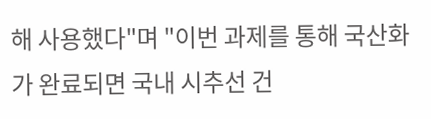해 사용했다"며 "이번 과제를 통해 국산화가 완료되면 국내 시추선 건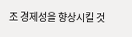조 경제성을 향상시킬 것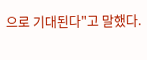으로 기대된다"고 말했다.